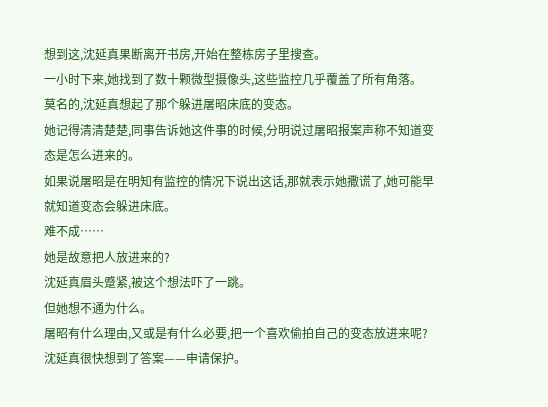想到这,沈延真果断离开书房,开始在整栋房子里搜查。
一小时下来,她找到了数十颗微型摄像头,这些监控几乎覆盖了所有角落。
莫名的,沈延真想起了那个躲进屠昭床底的变态。
她记得清清楚楚,同事告诉她这件事的时候,分明说过屠昭报案声称不知道变态是怎么进来的。
如果说屠昭是在明知有监控的情况下说出这话,那就表示她撒谎了,她可能早就知道变态会躲进床底。
难不成……
她是故意把人放进来的?
沈延真眉头蹙紧,被这个想法吓了一跳。
但她想不通为什么。
屠昭有什么理由,又或是有什么必要,把一个喜欢偷拍自己的变态放进来呢?
沈延真很快想到了答案——申请保护。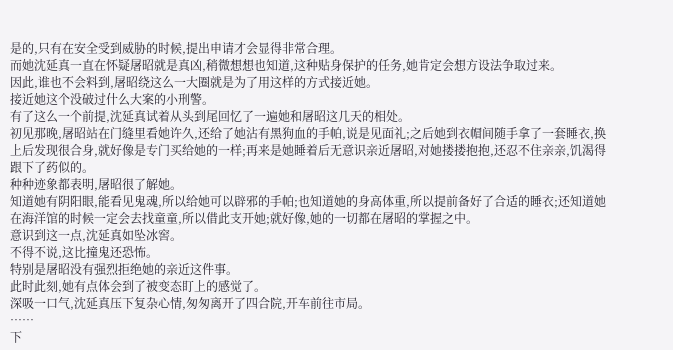是的,只有在安全受到威胁的时候,提出申请才会显得非常合理。
而她沈延真一直在怀疑屠昭就是真凶,稍微想想也知道,这种贴身保护的任务,她肯定会想方设法争取过来。
因此,谁也不会料到,屠昭绕这么一大圈就是为了用这样的方式接近她。
接近她这个没破过什么大案的小刑警。
有了这么一个前提,沈延真试着从头到尾回忆了一遍她和屠昭这几天的相处。
初见那晚,屠昭站在门缝里看她许久,还给了她沾有黑狗血的手帕,说是见面礼;之后她到衣帽间随手拿了一套睡衣,换上后发现很合身,就好像是专门买给她的一样;再来是她睡着后无意识亲近屠昭,对她搂搂抱抱,还忍不住亲亲,饥渴得跟下了药似的。
种种迹象都表明,屠昭很了解她。
知道她有阴阳眼,能看见鬼魂,所以给她可以辟邪的手帕;也知道她的身高体重,所以提前备好了合适的睡衣;还知道她在海洋馆的时候一定会去找童童,所以借此支开她;就好像,她的一切都在屠昭的掌握之中。
意识到这一点,沈延真如坠冰窖。
不得不说,这比撞鬼还恐怖。
特别是屠昭没有强烈拒绝她的亲近这件事。
此时此刻,她有点体会到了被变态盯上的感觉了。
深吸一口气,沈延真压下复杂心情,匆匆离开了四合院,开车前往市局。
……
下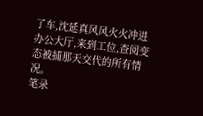了车,沈延真风风火火冲进办公大厅,来到工位,查阅变态被捕那天交代的所有情况。
笔录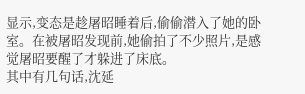显示,变态是趁屠昭睡着后,偷偷潜入了她的卧室。在被屠昭发现前,她偷拍了不少照片,是感觉屠昭要醒了才躲进了床底。
其中有几句话,沈延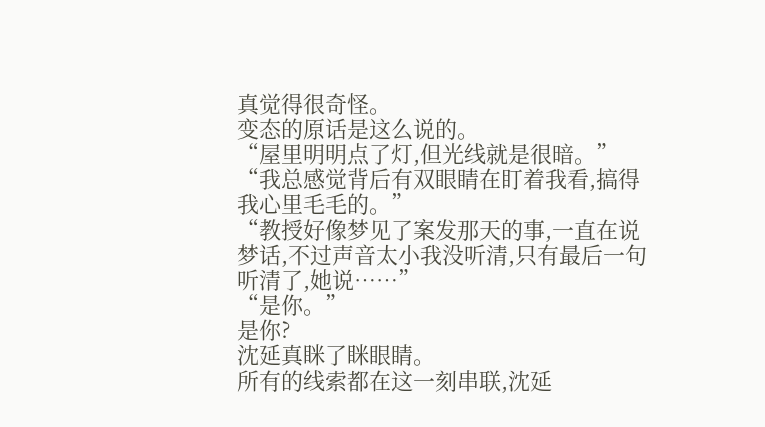真觉得很奇怪。
变态的原话是这么说的。
“屋里明明点了灯,但光线就是很暗。”
“我总感觉背后有双眼睛在盯着我看,搞得我心里毛毛的。”
“教授好像梦见了案发那天的事,一直在说梦话,不过声音太小我没听清,只有最后一句听清了,她说……”
“是你。”
是你?
沈延真眯了眯眼睛。
所有的线索都在这一刻串联,沈延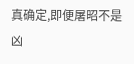真确定,即便屠昭不是凶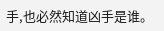手,也必然知道凶手是谁。